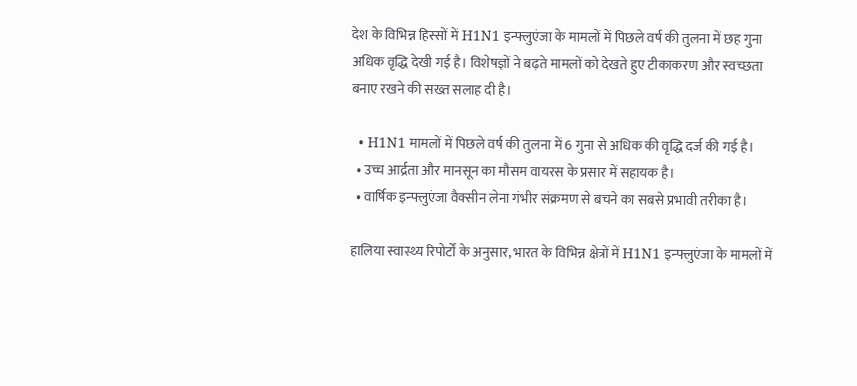देश के विभिन्न हिस्सों में H1N1 इन्फ्लुएंजा के मामलों में पिछले वर्ष की तुलना में छह गुना अधिक वृद्धि देखी गई है। विशेषज्ञों ने बढ़ते मामलों को देखते हुए टीकाकरण और स्वच्छता बनाए रखने की सख्त सलाह दी है।

  • H1N1 मामलों में पिछले वर्ष की तुलना में 6 गुना से अधिक की वृद्धि दर्ज की गई है।
  • उच्च आर्द्रता और मानसून का मौसम वायरस के प्रसार में सहायक है।
  • वार्षिक इन्फ्लुएंजा वैक्सीन लेना गंभीर संक्रमण से बचने का सबसे प्रभावी तरीका है।

हालिया स्वास्थ्य रिपोर्टों के अनुसार, भारत के विभिन्न क्षेत्रों में H1N1 इन्फ्लुएंजा के मामलों में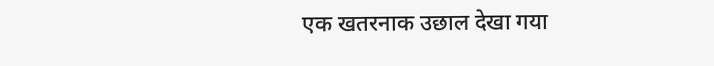एक खतरनाक उछाल देखा गया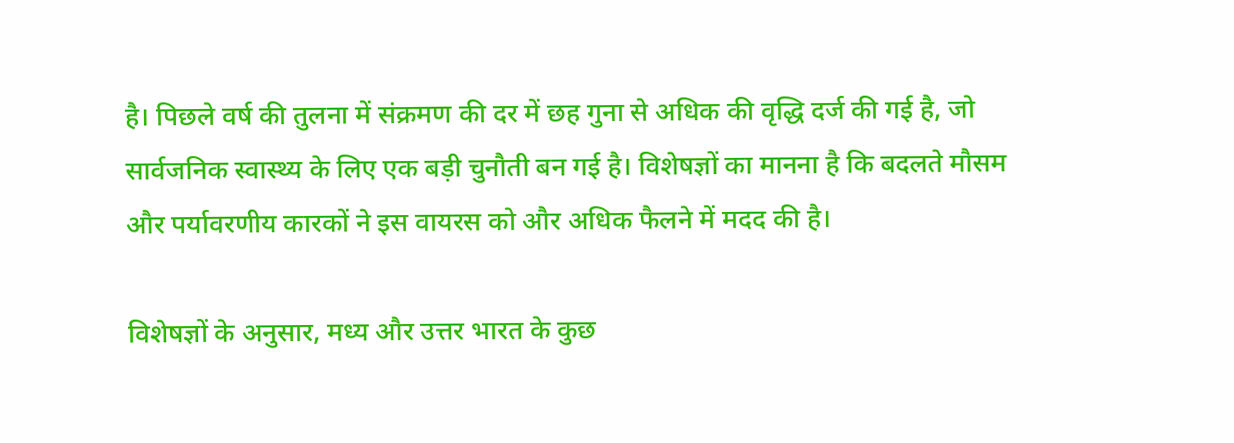है। पिछले वर्ष की तुलना में संक्रमण की दर में छह गुना से अधिक की वृद्धि दर्ज की गई है, जो सार्वजनिक स्वास्थ्य के लिए एक बड़ी चुनौती बन गई है। विशेषज्ञों का मानना है कि बदलते मौसम और पर्यावरणीय कारकों ने इस वायरस को और अधिक फैलने में मदद की है।

विशेषज्ञों के अनुसार, मध्य और उत्तर भारत के कुछ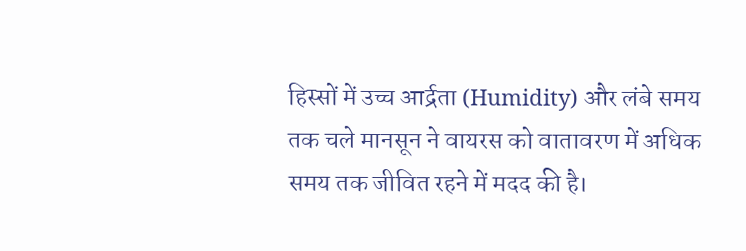हिस्सों में उच्च आर्द्रता (Humidity) और लंबे समय तक चले मानसून ने वायरस को वातावरण में अधिक समय तक जीवित रहने में मदद की है।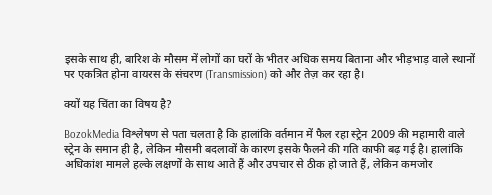इसके साथ ही, बारिश के मौसम में लोगों का घरों के भीतर अधिक समय बिताना और भीड़भाड़ वाले स्थानों पर एकत्रित होना वायरस के संचरण (Transmission) को और तेज़ कर रहा है।

क्यों यह चिंता का विषय है?

BozokMedia विश्लेषण से पता चलता है कि हालांकि वर्तमान में फैल रहा स्ट्रेन 2009 की महामारी वाले स्ट्रेन के समान ही है, लेकिन मौसमी बदलावों के कारण इसके फैलने की गति काफी बढ़ गई है। हालांकि अधिकांश मामले हल्के लक्षणों के साथ आते हैं और उपचार से ठीक हो जाते हैं, लेकिन कमजोर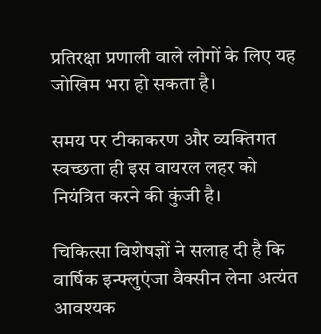प्रतिरक्षा प्रणाली वाले लोगों के लिए यह जोखिम भरा हो सकता है।

समय पर टीकाकरण और व्यक्तिगत स्वच्छता ही इस वायरल लहर को नियंत्रित करने की कुंजी है।

चिकित्सा विशेषज्ञों ने सलाह दी है कि वार्षिक इन्फ्लुएंजा वैक्सीन लेना अत्यंत आवश्यक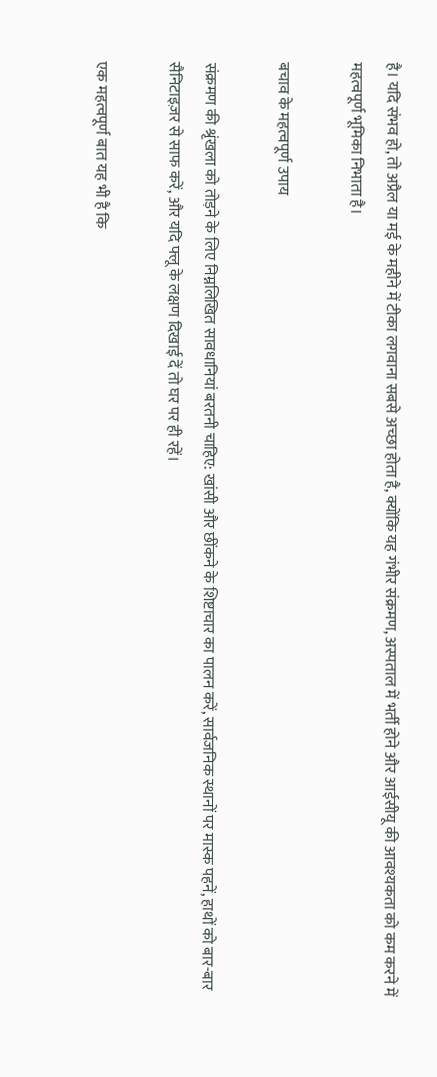है। यदि संभव हो, तो अप्रैल या मई के महीने में टीका लगवाना सबसे अच्छा होता है, क्योंकि यह गंभीर संक्रमण, अस्पताल में भर्ती होने और आईसीयू की आवश्यकता को कम करने में महत्वपूर्ण भूमिका निभाता है।

बचाव के महत्वपूर्ण उपाय

संक्रमण की श्रृंखला को तोड़ने के लिए निम्नलिखित सावधानियां बरतनी चाहिए: खांसी और छींकने के शिष्टाचार का पालन करें, सार्वजनिक स्थानों पर मास्क पहनें, हाथों को बार-बार सैनिटाइज़र से साफ करें, और यदि फ्लू के लक्षण दिखाई दें तो घर पर ही रहें।

एक महत्वपूर्ण बात यह भी है कि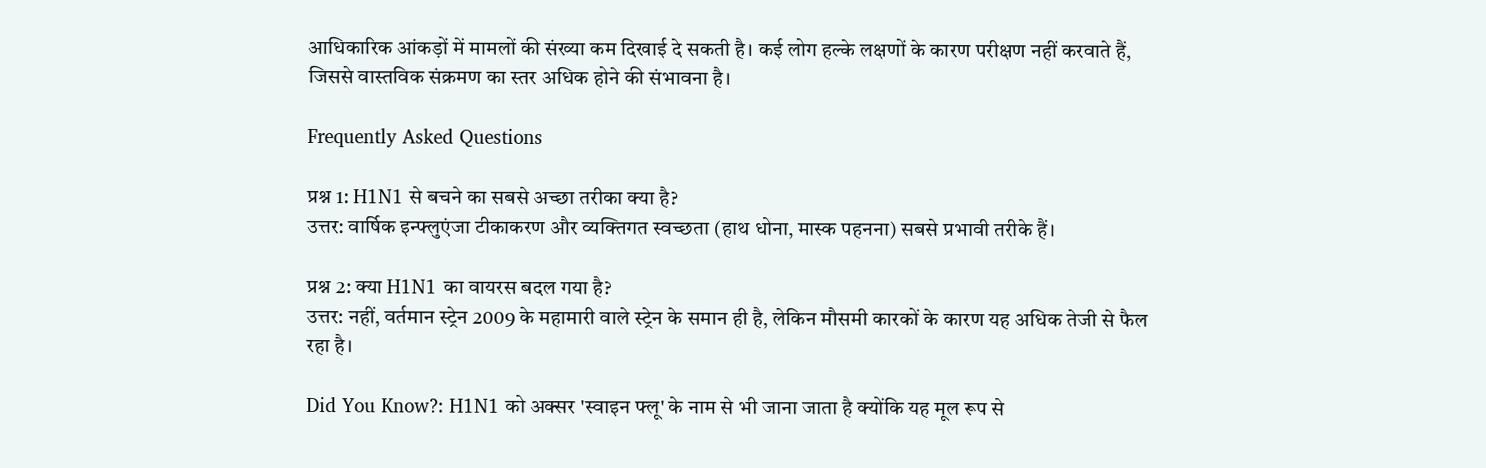आधिकारिक आंकड़ों में मामलों की संख्या कम दिखाई दे सकती है। कई लोग हल्के लक्षणों के कारण परीक्षण नहीं करवाते हैं, जिससे वास्तविक संक्रमण का स्तर अधिक होने की संभावना है।

Frequently Asked Questions

प्रश्न 1: H1N1 से बचने का सबसे अच्छा तरीका क्या है?
उत्तर: वार्षिक इन्फ्लुएंजा टीकाकरण और व्यक्तिगत स्वच्छता (हाथ धोना, मास्क पहनना) सबसे प्रभावी तरीके हैं।

प्रश्न 2: क्या H1N1 का वायरस बदल गया है?
उत्तर: नहीं, वर्तमान स्ट्रेन 2009 के महामारी वाले स्ट्रेन के समान ही है, लेकिन मौसमी कारकों के कारण यह अधिक तेजी से फैल रहा है।

Did You Know?: H1N1 को अक्सर 'स्वाइन फ्लू' के नाम से भी जाना जाता है क्योंकि यह मूल रूप से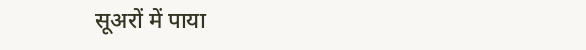सूअरों में पाया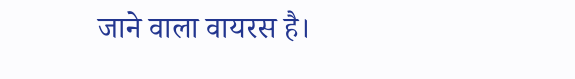जाने वाला वायरस है।